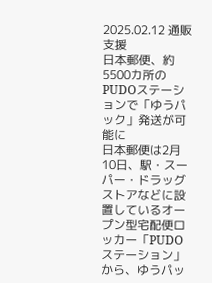2025.02.12 通販支援
日本郵便、約5500カ所のPUDOステーションで「ゆうパック」発送が可能に
日本郵便は2月10日、駅・スーパー・ドラッグストアなどに設置しているオープン型宅配便ロッカー「PUDOステーション」から、ゆうパッ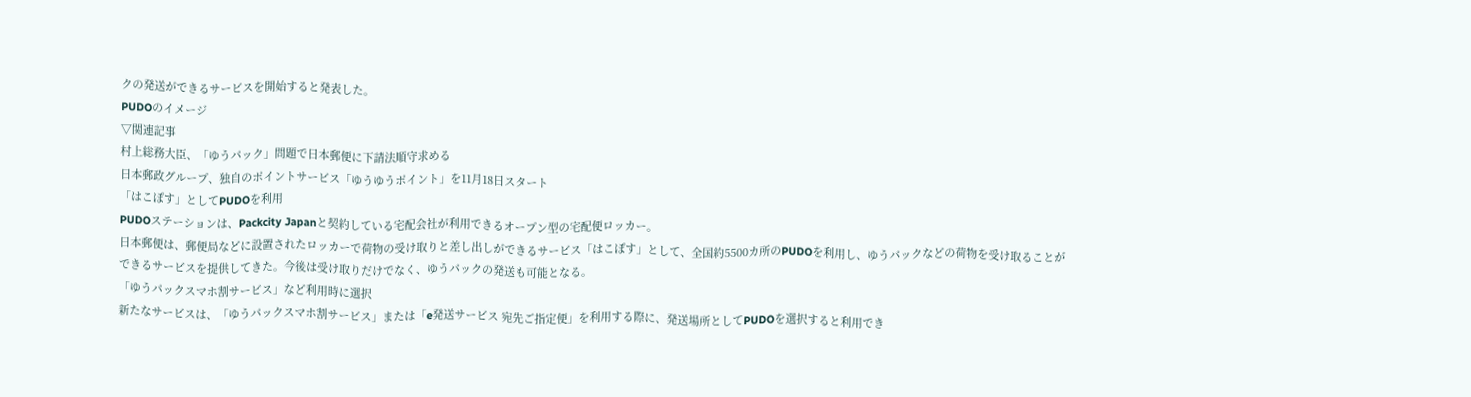クの発送ができるサービスを開始すると発表した。
PUDOのイメージ
▽関連記事
村上総務大臣、「ゆうパック」問題で日本郵便に下請法順守求める
日本郵政グループ、独自のポイントサービス「ゆうゆうポイント」を11月18日スタート
「はこぽす」としてPUDOを利用
PUDOステーションは、Packcity Japanと契約している宅配会社が利用できるオープン型の宅配便ロッカー。
日本郵便は、郵便局などに設置されたロッカーで荷物の受け取りと差し出しができるサービス「はこぽす」として、全国約5500カ所のPUDOを利用し、ゆうパックなどの荷物を受け取ることができるサービスを提供してきた。今後は受け取りだけでなく、ゆうパックの発送も可能となる。
「ゆうパックスマホ割サービス」など利用時に選択
新たなサービスは、「ゆうパックスマホ割サービス」または「e発送サービス 宛先ご指定便」を利用する際に、発送場所としてPUDOを選択すると利用でき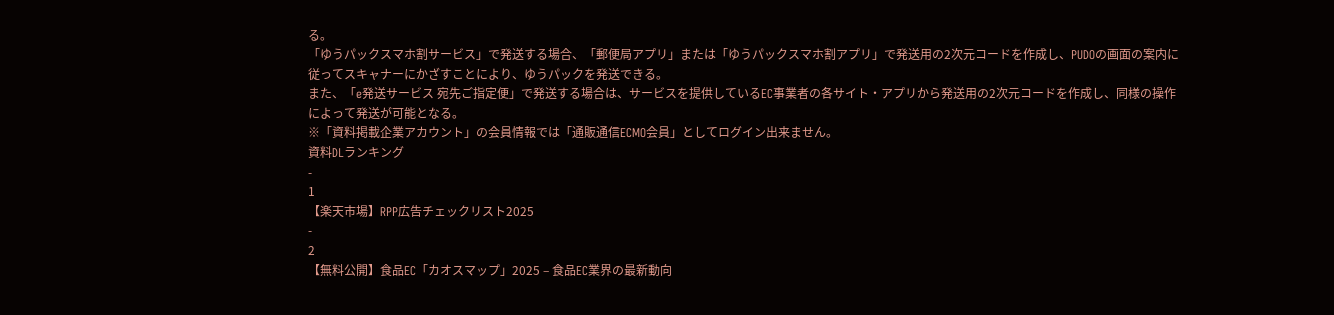る。
「ゆうパックスマホ割サービス」で発送する場合、「郵便局アプリ」または「ゆうパックスマホ割アプリ」で発送用の2次元コードを作成し、PUDOの画面の案内に従ってスキャナーにかざすことにより、ゆうパックを発送できる。
また、「e発送サービス 宛先ご指定便」で発送する場合は、サービスを提供しているEC事業者の各サイト・アプリから発送用の2次元コードを作成し、同様の操作によって発送が可能となる。
※「資料掲載企業アカウント」の会員情報では「通販通信ECMO会員」としてログイン出来ません。
資料DLランキング
-
1
【楽天市場】RPP広告チェックリスト2025
-
2
【無料公開】食品EC「カオスマップ」2025 – 食品EC業界の最新動向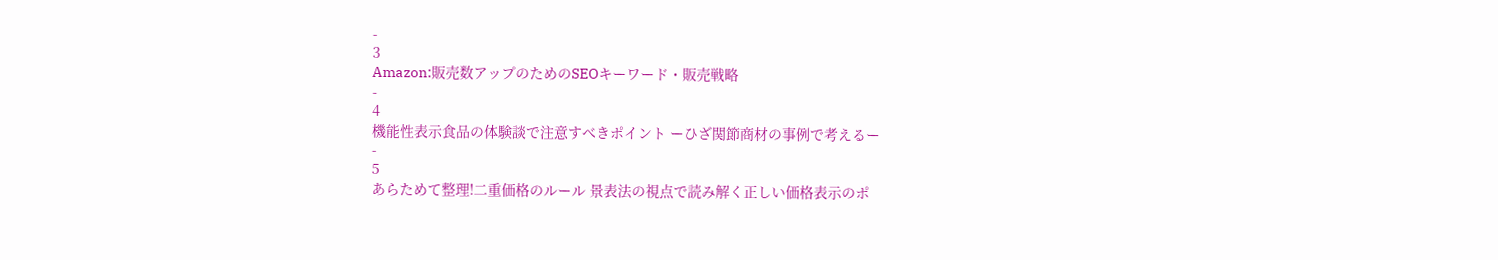-
3
Amazon:販売数アップのためのSEOキーワード・販売戦略
-
4
機能性表示食品の体験談で注意すべきポイント ーひざ関節商材の事例で考えるー
-
5
あらためて整理!二重価格のルール 景表法の視点で読み解く正しい価格表示のポ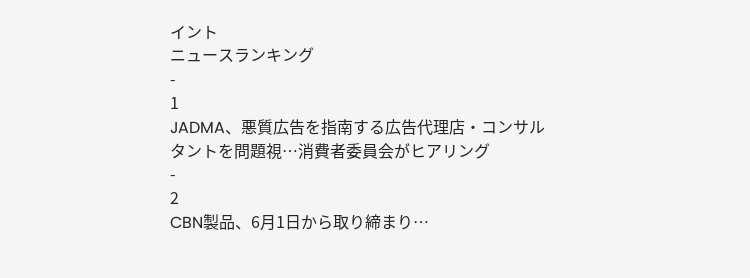イント
ニュースランキング
-
1
JADMA、悪質広告を指南する広告代理店・コンサルタントを問題視…消費者委員会がヒアリング
-
2
CBN製品、6月1日から取り締まり…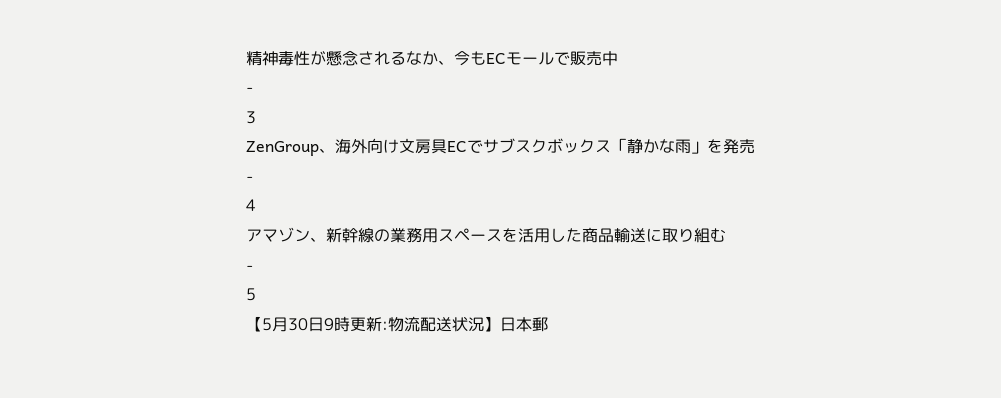精神毒性が懸念されるなか、今もECモールで販売中
-
3
ZenGroup、海外向け文房具ECでサブスクボックス「静かな雨」を発売
-
4
アマゾン、新幹線の業務用スペースを活用した商品輸送に取り組む
-
5
【5月30日9時更新:物流配送状況】日本郵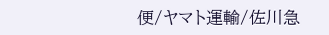便/ヤマト運輸/佐川急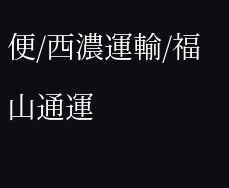便/西濃運輸/福山通運